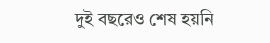দুই বছরেও শেষ হয়নি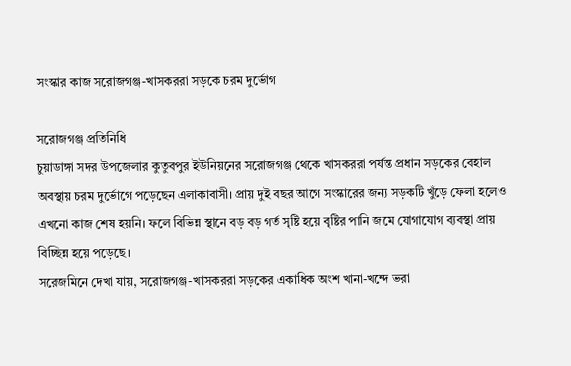সংস্কার কাজ সরোজগঞ্জ-খাসকররা সড়কে চরম দুর্ভোগ

সরোজগঞ্জ প্রতিনিধি
চুয়াডাঙ্গা সদর উপজেলার কুতুবপুর ইউনিয়নের সরোজগঞ্জ থেকে খাসকররা পর্যন্ত প্রধান সড়কের বেহাল অবস্থায় চরম দুর্ভোগে পড়েছেন এলাকাবাসী। প্রায় দুই বছর আগে সংস্কারের জন্য সড়কটি খুঁড়ে ফেলা হলেও এখনো কাজ শেষ হয়নি। ফলে বিভিন্ন স্থানে বড় বড় গর্ত সৃষ্টি হয়ে বৃষ্টির পানি জমে যোগাযোগ ব্যবস্থা প্রায় বিচ্ছিন্ন হয়ে পড়েছে।
সরেজমিনে দেখা যায়, সরোজগঞ্জ-খাসকররা সড়কের একাধিক অংশ খানা-খন্দে ভরা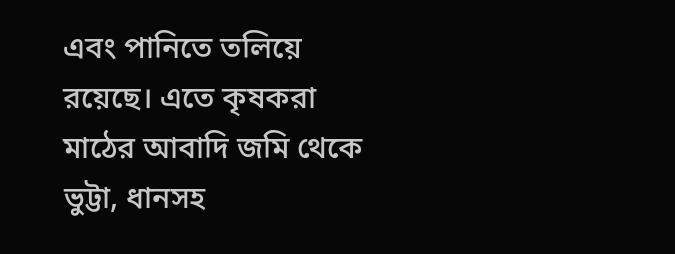এবং পানিতে তলিয়ে রয়েছে। এতে কৃষকরা মাঠের আবাদি জমি থেকে ভুট্টা, ধানসহ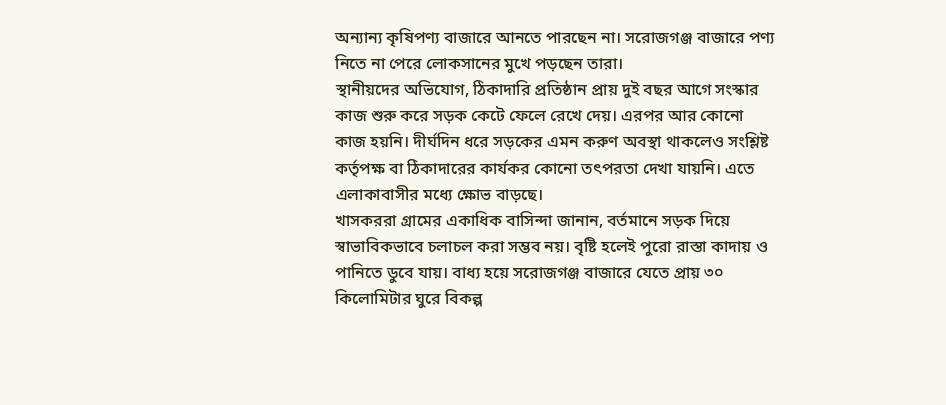অন্যান্য কৃষিপণ্য বাজারে আনতে পারছেন না। সরোজগঞ্জ বাজারে পণ্য নিতে না পেরে লোকসানের মুখে পড়ছেন তারা।
স্থানীয়দের অভিযোগ, ঠিকাদারি প্রতিষ্ঠান প্রায় দুই বছর আগে সংস্কার কাজ শুরু করে সড়ক কেটে ফেলে রেখে দেয়। এরপর আর কোনো কাজ হয়নি। দীর্ঘদিন ধরে সড়কের এমন করুণ অবস্থা থাকলেও সংশ্লিষ্ট কর্তৃপক্ষ বা ঠিকাদারের কার্যকর কোনো তৎপরতা দেখা যায়নি। এতে এলাকাবাসীর মধ্যে ক্ষোভ বাড়ছে।
খাসকররা গ্রামের একাধিক বাসিন্দা জানান, বর্তমানে সড়ক দিয়ে স্বাভাবিকভাবে চলাচল করা সম্ভব নয়। বৃষ্টি হলেই পুরো রাস্তা কাদায় ও পানিতে ডুবে যায়। বাধ্য হয়ে সরোজগঞ্জ বাজারে যেতে প্রায় ৩০ কিলোমিটার ঘুরে বিকল্প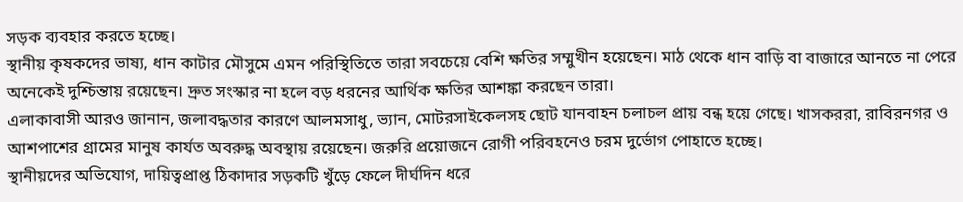সড়ক ব্যবহার করতে হচ্ছে।
স্থানীয় কৃষকদের ভাষ্য, ধান কাটার মৌসুমে এমন পরিস্থিতিতে তারা সবচেয়ে বেশি ক্ষতির সম্মুখীন হয়েছেন। মাঠ থেকে ধান বাড়ি বা বাজারে আনতে না পেরে অনেকেই দুশ্চিন্তায় রয়েছেন। দ্রুত সংস্কার না হলে বড় ধরনের আর্থিক ক্ষতির আশঙ্কা করছেন তারা।
এলাকাবাসী আরও জানান, জলাবদ্ধতার কারণে আলমসাধু, ভ্যান, মোটরসাইকেলসহ ছোট যানবাহন চলাচল প্রায় বন্ধ হয়ে গেছে। খাসকররা, রাবিরনগর ও আশপাশের গ্রামের মানুষ কার্যত অবরুদ্ধ অবস্থায় রয়েছেন। জরুরি প্রয়োজনে রোগী পরিবহনেও চরম দুর্ভোগ পোহাতে হচ্ছে।
স্থানীয়দের অভিযোগ, দায়িত্বপ্রাপ্ত ঠিকাদার সড়কটি খুঁড়ে ফেলে দীর্ঘদিন ধরে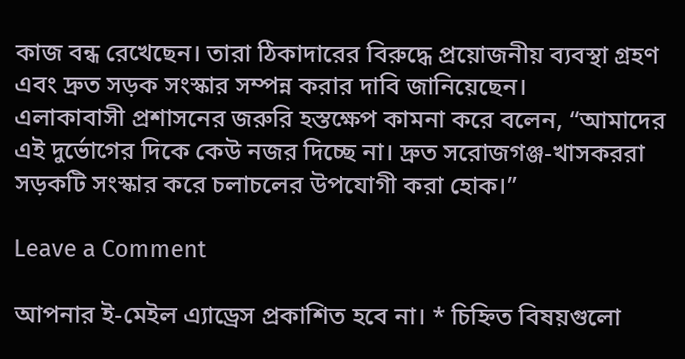কাজ বন্ধ রেখেছেন। তারা ঠিকাদারের বিরুদ্ধে প্রয়োজনীয় ব্যবস্থা গ্রহণ এবং দ্রুত সড়ক সংস্কার সম্পন্ন করার দাবি জানিয়েছেন।
এলাকাবাসী প্রশাসনের জরুরি হস্তক্ষেপ কামনা করে বলেন, “আমাদের এই দুর্ভোগের দিকে কেউ নজর দিচ্ছে না। দ্রুত সরোজগঞ্জ-খাসকররা সড়কটি সংস্কার করে চলাচলের উপযোগী করা হোক।”

Leave a Comment

আপনার ই-মেইল এ্যাড্রেস প্রকাশিত হবে না। * চিহ্নিত বিষয়গুলো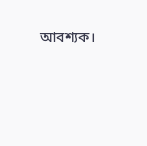আবশ্যক।